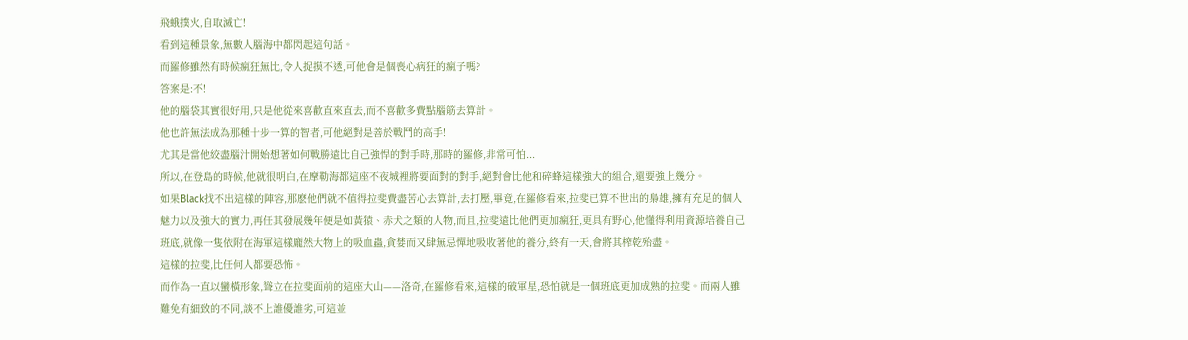飛蛾撲火,自取滅亡!
看到這種景象,無數人腦海中都閃起這句話。
而羅修雖然有時候瘋狂無比,令人捉摸不透,可他會是個喪心病狂的瘋子嗎?
答案是:不!
他的腦袋其實很好用,只是他從來喜歡直來直去,而不喜歡多費點腦筋去算計。
他也許無法成為那種十步一算的智者,可他絕對是善於戰鬥的高手!
尤其是當他絞盡腦汁開始想著如何戰勝遠比自己強悍的對手時,那時的羅修,非常可怕...
所以,在登島的時候,他就很明白,在摩勒海都這座不夜城裡將要面對的對手,絕對會比他和碎蜂這樣強大的組合,還要強上幾分。
如果Black找不出這樣的陣容,那麽他們就不值得拉斐費盡苦心去算計,去打壓,畢竟,在羅修看來,拉斐已算不世出的梟雄,擁有充足的個人魅力以及強大的實力,再任其發展幾年便是如黃猿、赤犬之類的人物,而且,拉斐遠比他們更加瘋狂,更具有野心,他懂得利用資源培養自己班底,就像一隻依附在海軍這樣龐然大物上的吸血蟲,貪婪而又肆無忌憚地吸收著他的養分,終有一天,會將其榨乾殆盡。
這樣的拉斐,比任何人都要恐怖。
而作為一直以蠻橫形象,聳立在拉斐面前的這座大山——洛奇,在羅修看來,這樣的破軍星,恐怕就是一個班底更加成熟的拉斐。而兩人雖難免有細致的不同,談不上誰優誰劣,可這並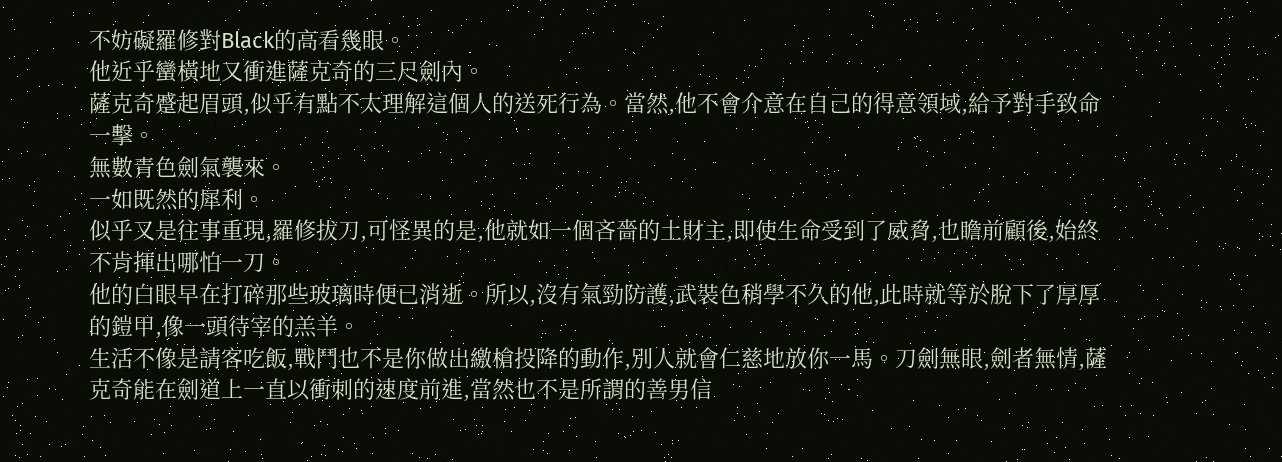不妨礙羅修對Black的高看幾眼。
他近乎蠻橫地又衝進薩克奇的三尺劍內。
薩克奇蹙起眉頭,似乎有點不太理解這個人的送死行為。當然,他不會介意在自己的得意領域,給予對手致命一擊。
無數青色劍氣襲來。
一如既然的犀利。
似乎又是往事重現,羅修拔刀,可怪異的是,他就如一個吝嗇的土財主,即使生命受到了威脅,也瞻前顧後,始終不肯揮出哪怕一刀。
他的白眼早在打碎那些玻璃時便已消逝。所以,沒有氣勁防護,武裝色稍學不久的他,此時就等於脫下了厚厚的鎧甲,像一頭待宰的羔羊。
生活不像是請客吃飯,戰鬥也不是你做出繳槍投降的動作,別人就會仁慈地放你一馬。刀劍無眼,劍者無情,薩克奇能在劍道上一直以衝刺的速度前進,當然也不是所謂的善男信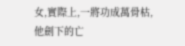女,實際上,一將功成萬骨枯,他劍下的亡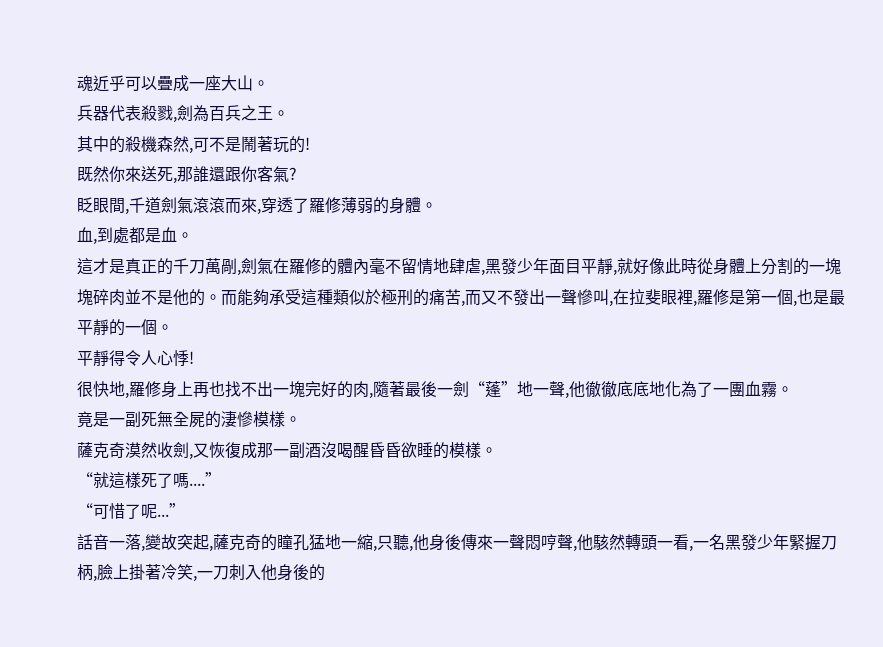魂近乎可以疊成一座大山。
兵器代表殺戮,劍為百兵之王。
其中的殺機森然,可不是鬧著玩的!
既然你來送死,那誰還跟你客氣?
眨眼間,千道劍氣滾滾而來,穿透了羅修薄弱的身體。
血,到處都是血。
這才是真正的千刀萬剮,劍氣在羅修的體內毫不留情地肆虐,黑發少年面目平靜,就好像此時從身體上分割的一塊塊碎肉並不是他的。而能夠承受這種類似於極刑的痛苦,而又不發出一聲慘叫,在拉斐眼裡,羅修是第一個,也是最平靜的一個。
平靜得令人心悸!
很快地,羅修身上再也找不出一塊完好的肉,隨著最後一劍“蓬”地一聲,他徹徹底底地化為了一團血霧。
竟是一副死無全屍的淒慘模樣。
薩克奇漠然收劍,又恢復成那一副酒沒喝醒昏昏欲睡的模樣。
“就這樣死了嗎....”
“可惜了呢...”
話音一落,變故突起,薩克奇的瞳孔猛地一縮,只聽,他身後傳來一聲悶哼聲,他駭然轉頭一看,一名黑發少年緊握刀柄,臉上掛著冷笑,一刀刺入他身後的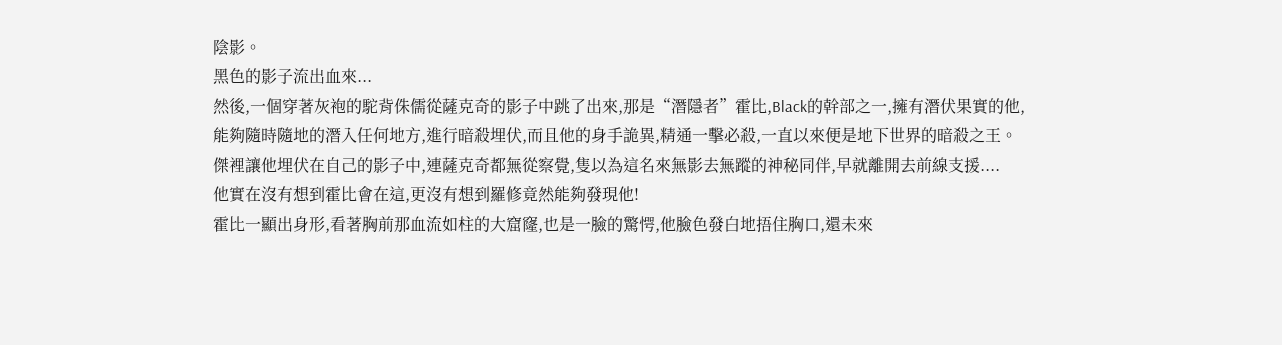陰影。
黑色的影子流出血來...
然後,一個穿著灰袍的駝背侏儒從薩克奇的影子中跳了出來,那是“潛隱者”霍比,Black的幹部之一,擁有潛伏果實的他,能夠隨時隨地的潛入任何地方,進行暗殺埋伏,而且他的身手詭異,精通一擊必殺,一直以來便是地下世界的暗殺之王。
傑裡讓他埋伏在自己的影子中,連薩克奇都無從察覺,隻以為這名來無影去無蹤的神秘同伴,早就離開去前線支援....
他實在沒有想到霍比會在這,更沒有想到羅修竟然能夠發現他!
霍比一顯出身形,看著胸前那血流如柱的大窟窿,也是一臉的驚愕,他臉色發白地捂住胸口,還未來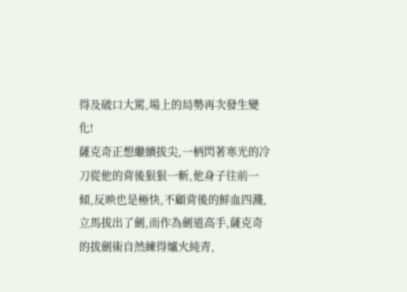得及破口大罵,場上的局勢再次發生變化!
薩克奇正想繼續拔尖,一柄閃著寒光的冷刀從他的背後狠狠一斬,他身子往前一傾,反映也是極快,不顧背後的鮮血四濺,立馬拔出了劍,而作為劍道高手,薩克奇的拔劍術自然練得爐火純青,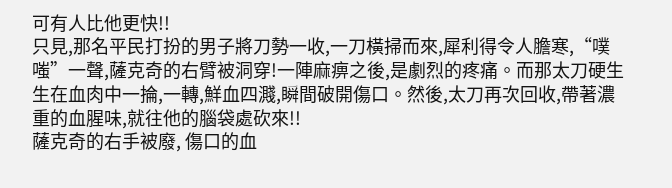可有人比他更快!!
只見,那名平民打扮的男子將刀勢一收,一刀橫掃而來,犀利得令人膽寒,“噗嗤”一聲,薩克奇的右臂被洞穿!一陣麻痹之後,是劇烈的疼痛。而那太刀硬生生在血肉中一掄,一轉,鮮血四濺,瞬間破開傷口。然後,太刀再次回收,帶著濃重的血腥味,就往他的腦袋處砍來!!
薩克奇的右手被廢, 傷口的血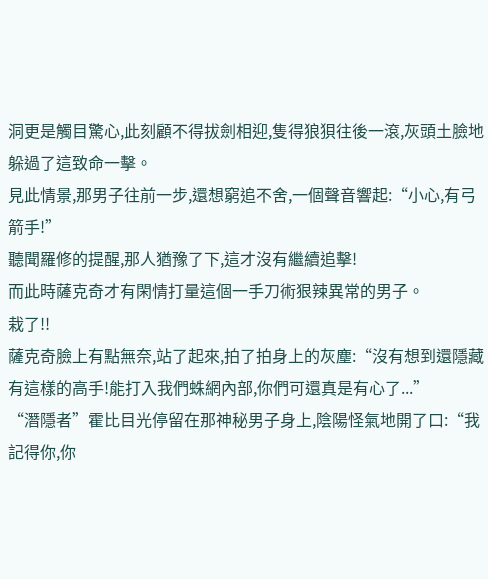洞更是觸目驚心,此刻顧不得拔劍相迎,隻得狼狽往後一滾,灰頭土臉地躲過了這致命一擊。
見此情景,那男子往前一步,還想窮追不舍,一個聲音響起:“小心,有弓箭手!”
聽聞羅修的提醒,那人猶豫了下,這才沒有繼續追擊!
而此時薩克奇才有閑情打量這個一手刀術狠辣異常的男子。
栽了!!
薩克奇臉上有點無奈,站了起來,拍了拍身上的灰塵:“沒有想到還隱藏有這樣的高手!能打入我們蛛網內部,你們可還真是有心了...”
“潛隱者”霍比目光停留在那神秘男子身上,陰陽怪氣地開了口:“我記得你,你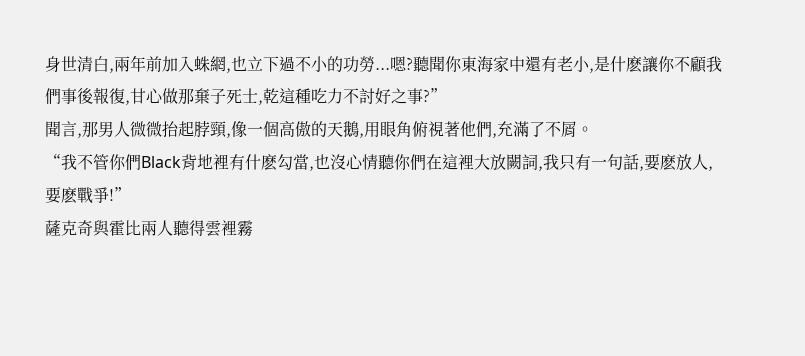身世清白,兩年前加入蛛網,也立下過不小的功勞...嗯?聽聞你東海家中還有老小,是什麽讓你不顧我們事後報復,甘心做那棄子死士,乾這種吃力不討好之事?”
聞言,那男人微微抬起脖頸,像一個高傲的天鵝,用眼角俯視著他們,充滿了不屑。
“我不管你們Black背地裡有什麽勾當,也沒心情聽你們在這裡大放闕詞,我只有一句話,要麽放人,要麽戰爭!”
薩克奇與霍比兩人聽得雲裡霧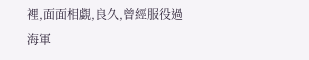裡,面面相覷,良久,曾經服役過海軍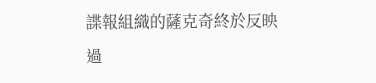諜報組織的薩克奇終於反映過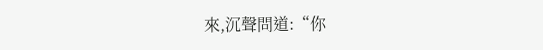來,沉聲問道:“你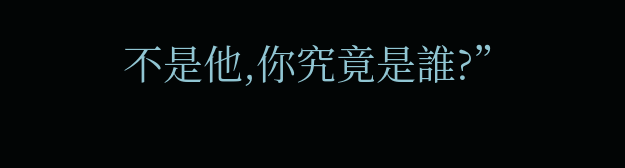不是他,你究竟是誰?”